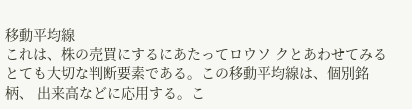移動平均線
これは、株の売買にするにあたってロウソ クとあわせてみる とても大切な判断要素である。この移動平均線は、個別銘柄、 出来高などに応用する。こ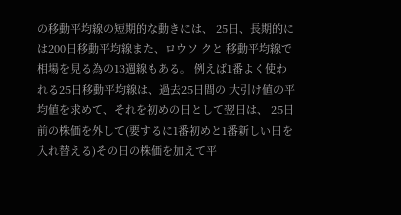の移動平均線の短期的な動きには、 25日、長期的には200日移動平均線また、ロウソ クと 移動平均線で相場を見る為の13週線もある。 例えば1番よく使われる25日移動平均線は、過去25日間の 大引け値の平均値を求めて、それを初めの日として翌日は、 25日前の株価を外して(要するに1番初めと1番新しい日を 入れ替える)その日の株価を加えて平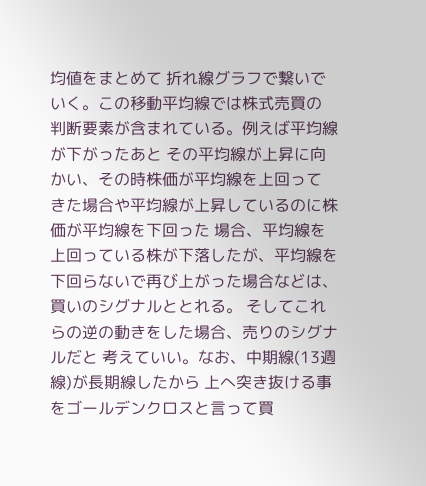均値をまとめて 折れ線グラフで繋いでいく。この移動平均線では株式売買の 判断要素が含まれている。例えば平均線が下がったあと その平均線が上昇に向かい、その時株価が平均線を上回って きた場合や平均線が上昇しているのに株価が平均線を下回った 場合、平均線を上回っている株が下落したが、平均線を 下回らないで再び上がった場合などは、買いのシグナルととれる。 そしてこれらの逆の動きをした場合、売りのシグナルだと 考えていい。なお、中期線(13週線)が長期線したから 上へ突き抜ける事をゴールデンクロスと言って買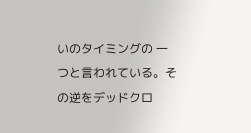いのタイミングの 一つと言われている。その逆をデッドクロ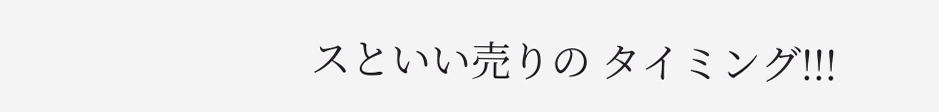スといい売りの タイミング!!!